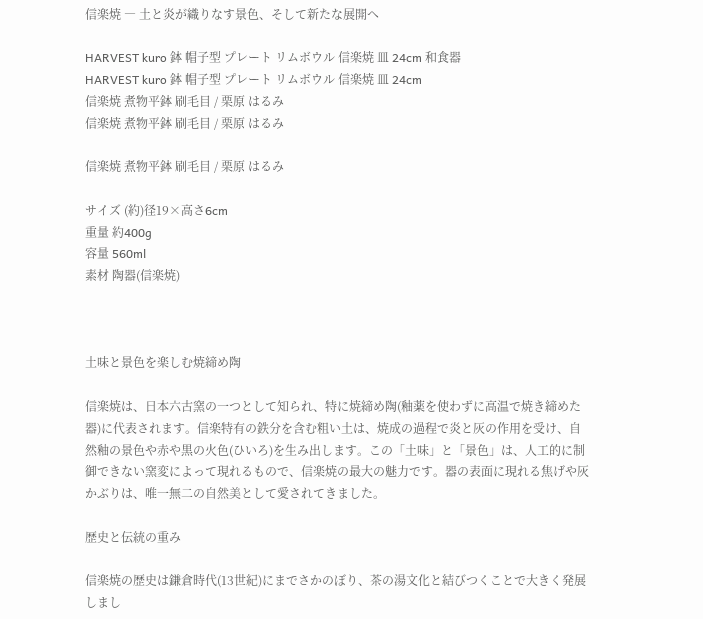信楽焼 ― 土と炎が織りなす景色、そして新たな展開へ

HARVEST kuro 鉢 帽子型 プレート リムボウル 信楽焼 皿 24cm 和食器
HARVEST kuro 鉢 帽子型 プレート リムボウル 信楽焼 皿 24cm
信楽焼 煮物平鉢 刷毛目 / 栗原 はるみ
信楽焼 煮物平鉢 刷毛目 / 栗原 はるみ

信楽焼 煮物平鉢 刷毛目 / 栗原 はるみ

サイズ (約)径19×高さ6cm
重量 約400g
容量 560ml
素材 陶器(信楽焼)



土味と景色を楽しむ焼締め陶

信楽焼は、日本六古窯の一つとして知られ、特に焼締め陶(釉薬を使わずに高温で焼き締めた器)に代表されます。信楽特有の鉄分を含む粗い土は、焼成の過程で炎と灰の作用を受け、自然釉の景色や赤や黒の火色(ひいろ)を生み出します。この「土味」と「景色」は、人工的に制御できない窯変によって現れるもので、信楽焼の最大の魅力です。器の表面に現れる焦げや灰かぶりは、唯一無二の自然美として愛されてきました。

歴史と伝統の重み

信楽焼の歴史は鎌倉時代(13世紀)にまでさかのぼり、茶の湯文化と結びつくことで大きく発展しまし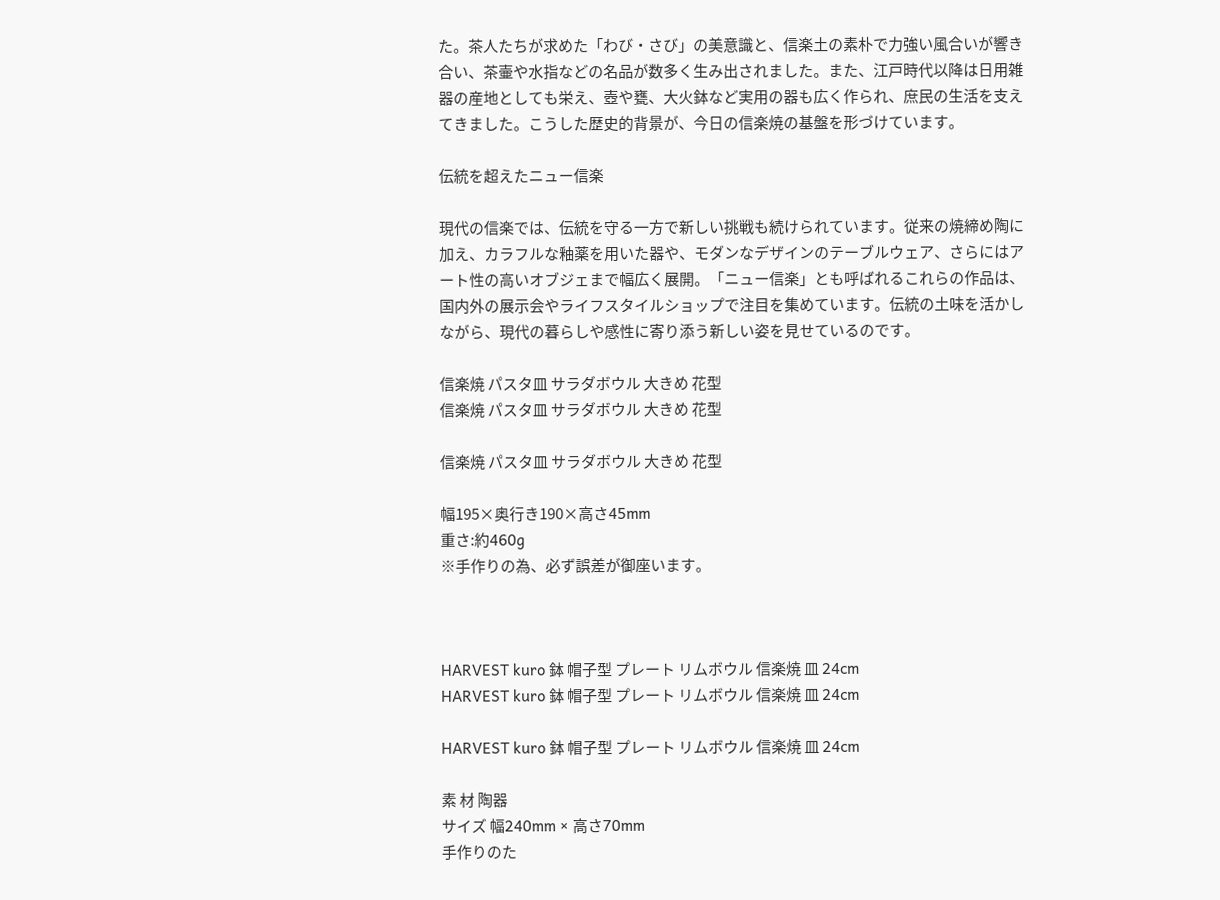た。茶人たちが求めた「わび・さび」の美意識と、信楽土の素朴で力強い風合いが響き合い、茶壷や水指などの名品が数多く生み出されました。また、江戸時代以降は日用雑器の産地としても栄え、壺や甕、大火鉢など実用の器も広く作られ、庶民の生活を支えてきました。こうした歴史的背景が、今日の信楽焼の基盤を形づけています。

伝統を超えたニュー信楽

現代の信楽では、伝統を守る一方で新しい挑戦も続けられています。従来の焼締め陶に加え、カラフルな釉薬を用いた器や、モダンなデザインのテーブルウェア、さらにはアート性の高いオブジェまで幅広く展開。「ニュー信楽」とも呼ばれるこれらの作品は、国内外の展示会やライフスタイルショップで注目を集めています。伝統の土味を活かしながら、現代の暮らしや感性に寄り添う新しい姿を見せているのです。

信楽焼 パスタ皿 サラダボウル 大きめ 花型
信楽焼 パスタ皿 サラダボウル 大きめ 花型

信楽焼 パスタ皿 サラダボウル 大きめ 花型

幅195×奥行き190×高さ45mm
重さ:約460g
※手作りの為、必ず誤差が御座います。



HARVEST kuro 鉢 帽子型 プレート リムボウル 信楽焼 皿 24cm
HARVEST kuro 鉢 帽子型 プレート リムボウル 信楽焼 皿 24cm

HARVEST kuro 鉢 帽子型 プレート リムボウル 信楽焼 皿 24cm

素 材 陶器
サイズ 幅240mm × 高さ70mm
手作りのた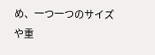め、一つ一つのサイズや重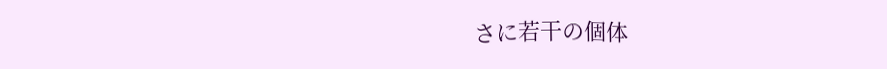さに若干の個体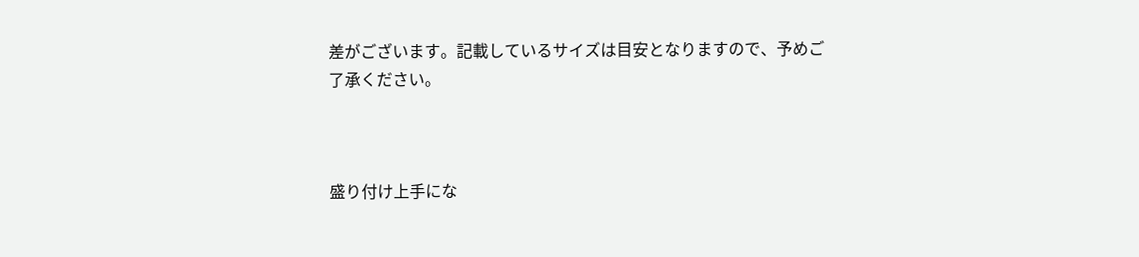差がございます。記載しているサイズは目安となりますので、予めご了承ください。



盛り付け上手にな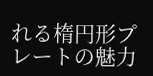れる楕円形プレートの魅力